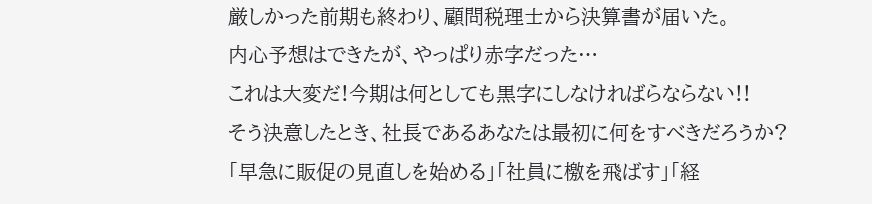厳しかった前期も終わり、顧問税理士から決算書が届いた。
内心予想はできたが、やっぱり赤字だった…
これは大変だ!今期は何としても黒字にしなければらならない!!
そう決意したとき、社長であるあなたは最初に何をすべきだろうか?
「早急に販促の見直しを始める」「社員に檄を飛ばす」「経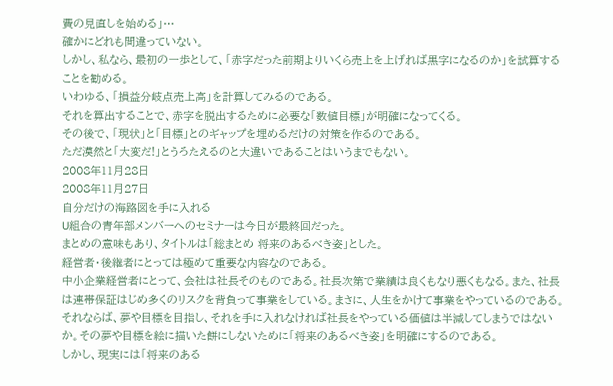費の見直しを始める」…
確かにどれも間違っていない。
しかし、私なら、最初の一歩として、「赤字だった前期よりいくら売上を上げれば黒字になるのか」を試算することを勧める。
いわゆる、「損益分岐点売上高」を計算してみるのである。
それを算出することで、赤字を脱出するために必要な「数値目標」が明確になってくる。
その後で、「現状」と「目標」とのギャップを埋めるだけの対策を作るのである。
ただ漠然と「大変だ!」とうろたえるのと大違いであることはいうまでもない。
2008年11月28日
2008年11月27日
自分だけの海路図を手に入れる
U組合の青年部メンバーへのセミナーは今日が最終回だった。
まとめの意味もあり、タイトルは「総まとめ 将来のあるべき姿」とした。
経営者・後継者にとっては極めて重要な内容なのである。
中小企業経営者にとって、会社は社長そのものである。社長次第で業績は良くもなり悪くもなる。また、社長は連帯保証はじめ多くのリスクを背負って事業をしている。まさに、人生をかけて事業をやっているのである。それならば、夢や目標を目指し、それを手に入れなければ社長をやっている価値は半減してしまうではないか。その夢や目標を絵に描いた餅にしないために「将来のあるべき姿」を明確にするのである。
しかし、現実には「将来のある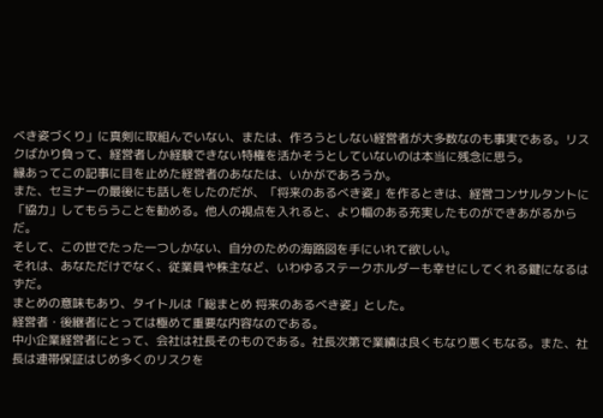べき姿づくり」に真剣に取組んでいない、または、作ろうとしない経営者が大多数なのも事実である。リスクばかり負って、経営者しか経験できない特権を活かそうとしていないのは本当に残念に思う。
縁あってこの記事に目を止めた経営者のあなたは、いかがであろうか。
また、セミナーの最後にも話しをしたのだが、「将来のあるべき姿」を作るときは、経営コンサルタントに「協力」してもらうことを勧める。他人の視点を入れると、より幅のある充実したものができあがるからだ。
そして、この世でたった一つしかない、自分のための海路図を手にいれて欲しい。
それは、あなただけでなく、従業員や株主など、いわゆるステークホルダーも幸せにしてくれる鍵になるはずだ。
まとめの意味もあり、タイトルは「総まとめ 将来のあるべき姿」とした。
経営者・後継者にとっては極めて重要な内容なのである。
中小企業経営者にとって、会社は社長そのものである。社長次第で業績は良くもなり悪くもなる。また、社長は連帯保証はじめ多くのリスクを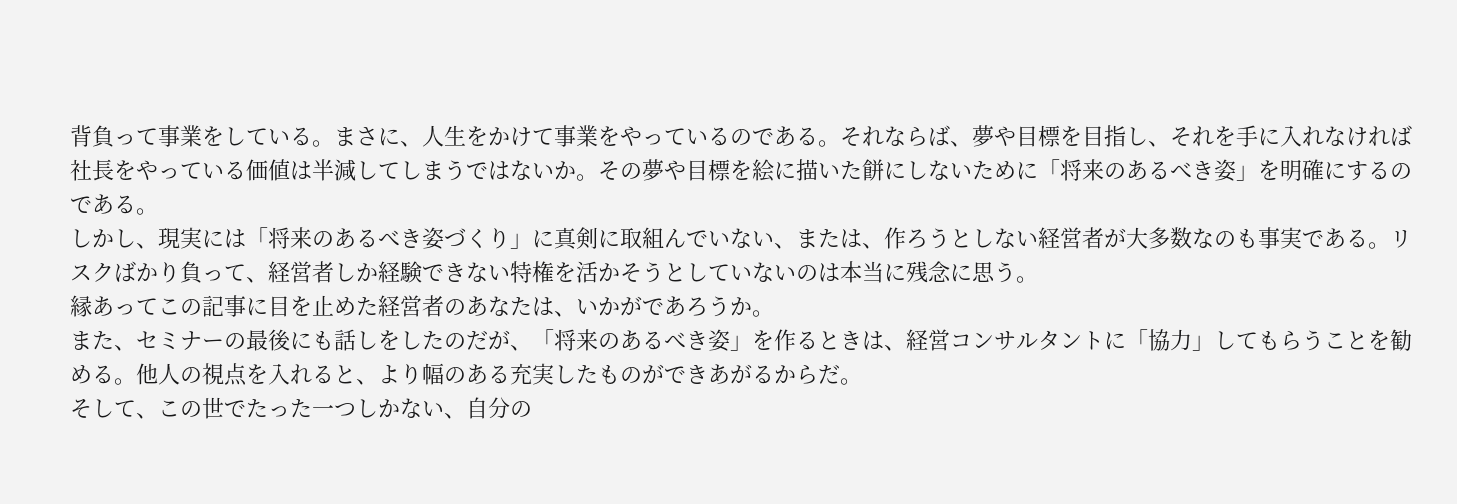背負って事業をしている。まさに、人生をかけて事業をやっているのである。それならば、夢や目標を目指し、それを手に入れなければ社長をやっている価値は半減してしまうではないか。その夢や目標を絵に描いた餅にしないために「将来のあるべき姿」を明確にするのである。
しかし、現実には「将来のあるべき姿づくり」に真剣に取組んでいない、または、作ろうとしない経営者が大多数なのも事実である。リスクばかり負って、経営者しか経験できない特権を活かそうとしていないのは本当に残念に思う。
縁あってこの記事に目を止めた経営者のあなたは、いかがであろうか。
また、セミナーの最後にも話しをしたのだが、「将来のあるべき姿」を作るときは、経営コンサルタントに「協力」してもらうことを勧める。他人の視点を入れると、より幅のある充実したものができあがるからだ。
そして、この世でたった一つしかない、自分の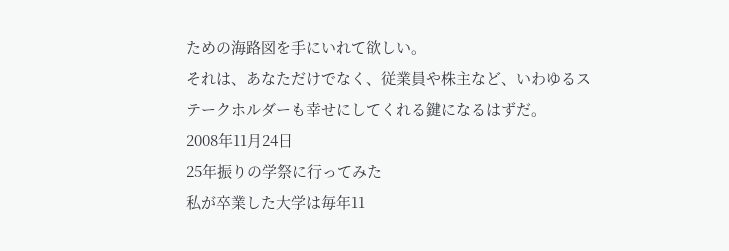ための海路図を手にいれて欲しい。
それは、あなただけでなく、従業員や株主など、いわゆるステークホルダーも幸せにしてくれる鍵になるはずだ。
2008年11月24日
25年振りの学祭に行ってみた
私が卒業した大学は毎年11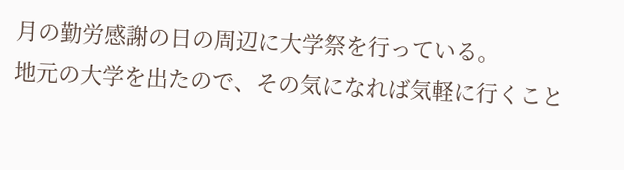月の勤労感謝の日の周辺に大学祭を行っている。
地元の大学を出たので、その気になれば気軽に行くこと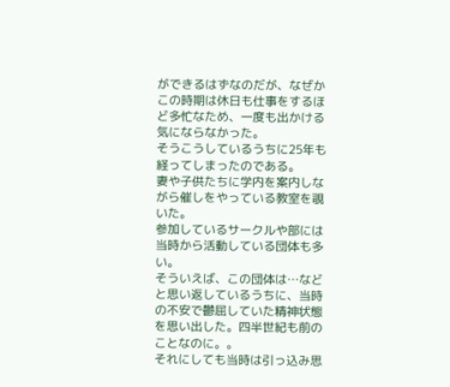ができるはずなのだが、なぜかこの時期は休日も仕事をするほど多忙なため、一度も出かける気にならなかった。
そうこうしているうちに25年も経ってしまったのである。
妻や子供たちに学内を案内しながら催しをやっている教室を覗いた。
参加しているサークルや部には当時から活動している団体も多い。
そういえば、この団体は…などと思い返しているうちに、当時の不安で鬱屈していた精神状態を思い出した。四半世紀も前のことなのに。。
それにしても当時は引っ込み思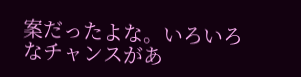案だったよな。いろいろなチャンスがあ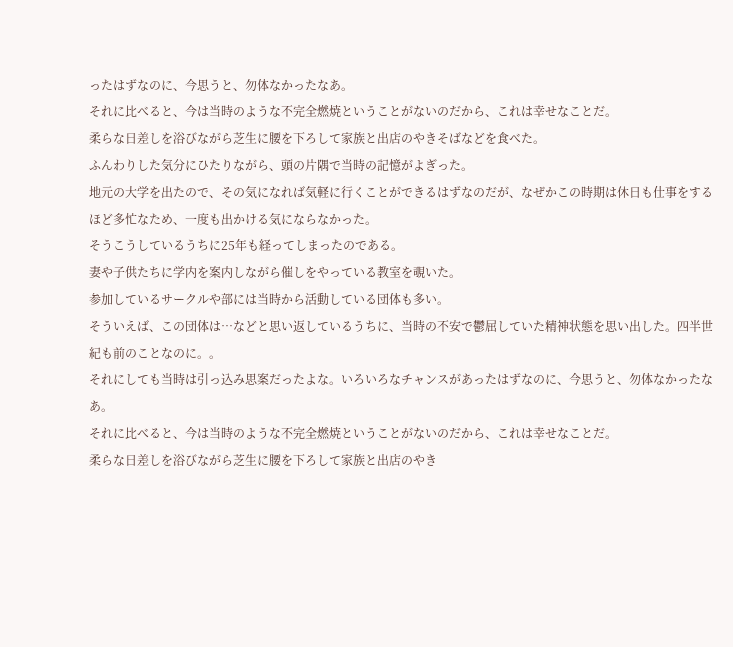ったはずなのに、今思うと、勿体なかったなあ。
それに比べると、今は当時のような不完全燃焼ということがないのだから、これは幸せなことだ。
柔らな日差しを浴びながら芝生に腰を下ろして家族と出店のやきそばなどを食べた。
ふんわりした気分にひたりながら、頭の片隅で当時の記憶がよぎった。
地元の大学を出たので、その気になれば気軽に行くことができるはずなのだが、なぜかこの時期は休日も仕事をするほど多忙なため、一度も出かける気にならなかった。
そうこうしているうちに25年も経ってしまったのである。
妻や子供たちに学内を案内しながら催しをやっている教室を覗いた。
参加しているサークルや部には当時から活動している団体も多い。
そういえば、この団体は…などと思い返しているうちに、当時の不安で鬱屈していた精神状態を思い出した。四半世紀も前のことなのに。。
それにしても当時は引っ込み思案だったよな。いろいろなチャンスがあったはずなのに、今思うと、勿体なかったなあ。
それに比べると、今は当時のような不完全燃焼ということがないのだから、これは幸せなことだ。
柔らな日差しを浴びながら芝生に腰を下ろして家族と出店のやき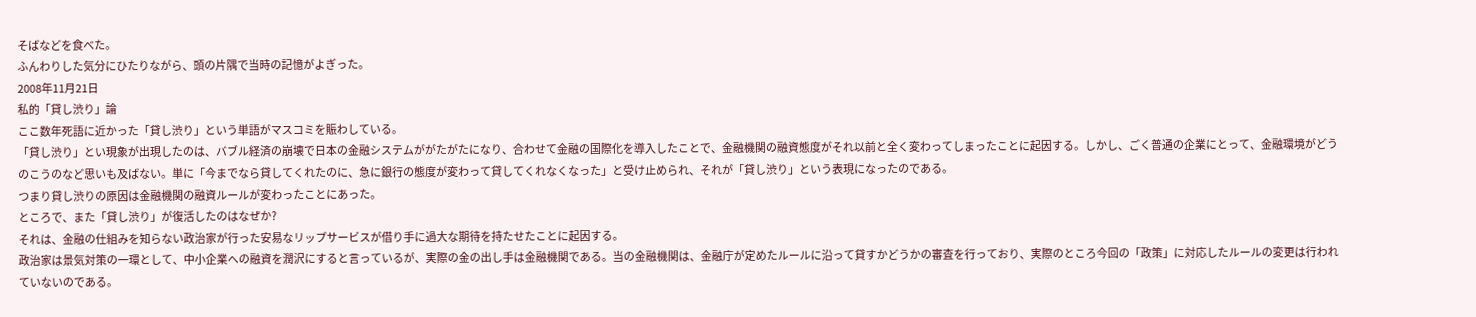そばなどを食べた。
ふんわりした気分にひたりながら、頭の片隅で当時の記憶がよぎった。
2008年11月21日
私的「貸し渋り」論
ここ数年死語に近かった「貸し渋り」という単語がマスコミを賑わしている。
「貸し渋り」とい現象が出現したのは、バブル経済の崩壊で日本の金融システムががたがたになり、合わせて金融の国際化を導入したことで、金融機関の融資態度がそれ以前と全く変わってしまったことに起因する。しかし、ごく普通の企業にとって、金融環境がどうのこうのなど思いも及ばない。単に「今までなら貸してくれたのに、急に銀行の態度が変わって貸してくれなくなった」と受け止められ、それが「貸し渋り」という表現になったのである。
つまり貸し渋りの原因は金融機関の融資ルールが変わったことにあった。
ところで、また「貸し渋り」が復活したのはなぜか?
それは、金融の仕組みを知らない政治家が行った安易なリップサービスが借り手に過大な期待を持たせたことに起因する。
政治家は景気対策の一環として、中小企業への融資を潤沢にすると言っているが、実際の金の出し手は金融機関である。当の金融機関は、金融庁が定めたルールに沿って貸すかどうかの審査を行っており、実際のところ今回の「政策」に対応したルールの変更は行われていないのである。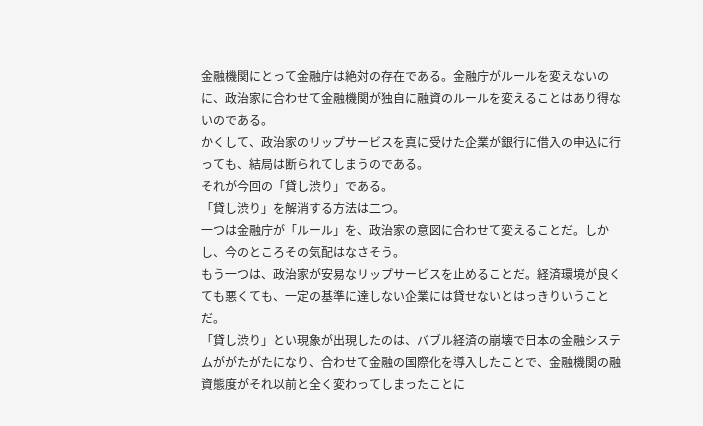金融機関にとって金融庁は絶対の存在である。金融庁がルールを変えないのに、政治家に合わせて金融機関が独自に融資のルールを変えることはあり得ないのである。
かくして、政治家のリップサービスを真に受けた企業が銀行に借入の申込に行っても、結局は断られてしまうのである。
それが今回の「貸し渋り」である。
「貸し渋り」を解消する方法は二つ。
一つは金融庁が「ルール」を、政治家の意図に合わせて変えることだ。しかし、今のところその気配はなさそう。
もう一つは、政治家が安易なリップサービスを止めることだ。経済環境が良くても悪くても、一定の基準に達しない企業には貸せないとはっきりいうことだ。
「貸し渋り」とい現象が出現したのは、バブル経済の崩壊で日本の金融システムががたがたになり、合わせて金融の国際化を導入したことで、金融機関の融資態度がそれ以前と全く変わってしまったことに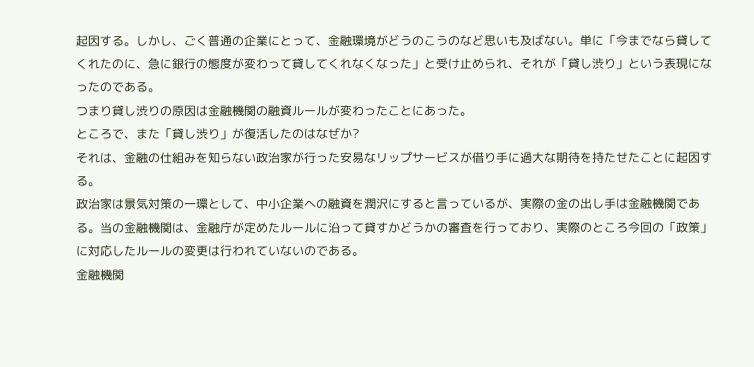起因する。しかし、ごく普通の企業にとって、金融環境がどうのこうのなど思いも及ばない。単に「今までなら貸してくれたのに、急に銀行の態度が変わって貸してくれなくなった」と受け止められ、それが「貸し渋り」という表現になったのである。
つまり貸し渋りの原因は金融機関の融資ルールが変わったことにあった。
ところで、また「貸し渋り」が復活したのはなぜか?
それは、金融の仕組みを知らない政治家が行った安易なリップサービスが借り手に過大な期待を持たせたことに起因する。
政治家は景気対策の一環として、中小企業への融資を潤沢にすると言っているが、実際の金の出し手は金融機関である。当の金融機関は、金融庁が定めたルールに沿って貸すかどうかの審査を行っており、実際のところ今回の「政策」に対応したルールの変更は行われていないのである。
金融機関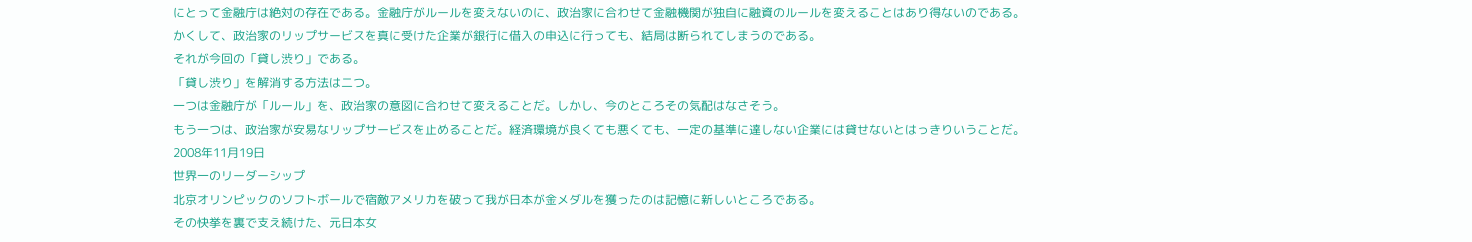にとって金融庁は絶対の存在である。金融庁がルールを変えないのに、政治家に合わせて金融機関が独自に融資のルールを変えることはあり得ないのである。
かくして、政治家のリップサービスを真に受けた企業が銀行に借入の申込に行っても、結局は断られてしまうのである。
それが今回の「貸し渋り」である。
「貸し渋り」を解消する方法は二つ。
一つは金融庁が「ルール」を、政治家の意図に合わせて変えることだ。しかし、今のところその気配はなさそう。
もう一つは、政治家が安易なリップサービスを止めることだ。経済環境が良くても悪くても、一定の基準に達しない企業には貸せないとはっきりいうことだ。
2008年11月19日
世界一のリーダーシップ
北京オリンピックのソフトボールで宿敵アメリカを破って我が日本が金メダルを獲ったのは記憶に新しいところである。
その快挙を裏で支え続けた、元日本女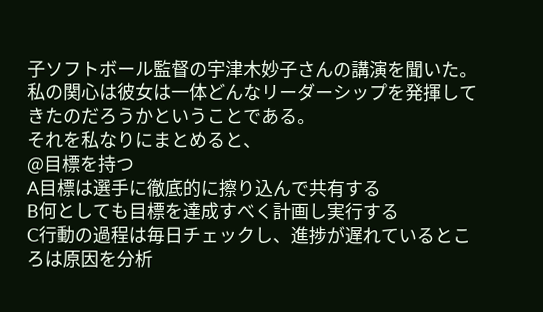子ソフトボール監督の宇津木妙子さんの講演を聞いた。
私の関心は彼女は一体どんなリーダーシップを発揮してきたのだろうかということである。
それを私なりにまとめると、
@目標を持つ
A目標は選手に徹底的に擦り込んで共有する
B何としても目標を達成すべく計画し実行する
C行動の過程は毎日チェックし、進捗が遅れているところは原因を分析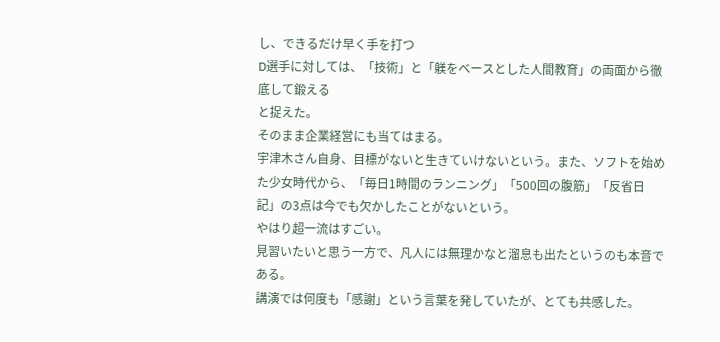し、できるだけ早く手を打つ
D選手に対しては、「技術」と「躾をベースとした人間教育」の両面から徹底して鍛える
と捉えた。
そのまま企業経営にも当てはまる。
宇津木さん自身、目標がないと生きていけないという。また、ソフトを始めた少女時代から、「毎日1時間のランニング」「500回の腹筋」「反省日記」の3点は今でも欠かしたことがないという。
やはり超一流はすごい。
見習いたいと思う一方で、凡人には無理かなと溜息も出たというのも本音である。
講演では何度も「感謝」という言葉を発していたが、とても共感した。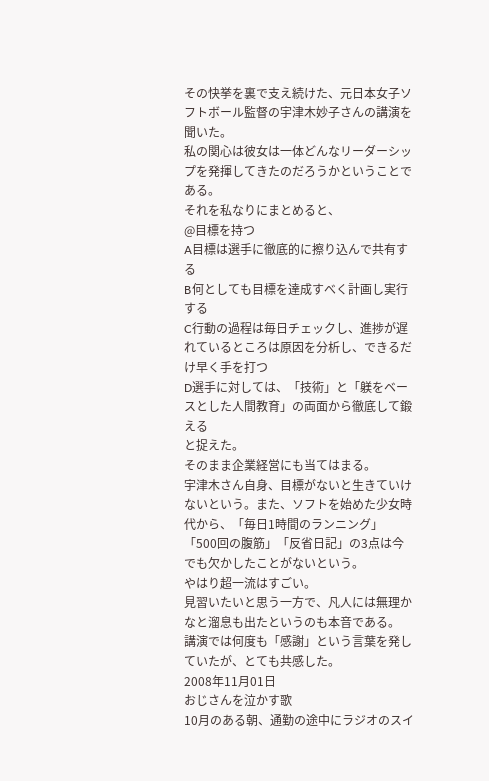その快挙を裏で支え続けた、元日本女子ソフトボール監督の宇津木妙子さんの講演を聞いた。
私の関心は彼女は一体どんなリーダーシップを発揮してきたのだろうかということである。
それを私なりにまとめると、
@目標を持つ
A目標は選手に徹底的に擦り込んで共有する
B何としても目標を達成すべく計画し実行する
C行動の過程は毎日チェックし、進捗が遅れているところは原因を分析し、できるだけ早く手を打つ
D選手に対しては、「技術」と「躾をベースとした人間教育」の両面から徹底して鍛える
と捉えた。
そのまま企業経営にも当てはまる。
宇津木さん自身、目標がないと生きていけないという。また、ソフトを始めた少女時代から、「毎日1時間のランニング」「500回の腹筋」「反省日記」の3点は今でも欠かしたことがないという。
やはり超一流はすごい。
見習いたいと思う一方で、凡人には無理かなと溜息も出たというのも本音である。
講演では何度も「感謝」という言葉を発していたが、とても共感した。
2008年11月01日
おじさんを泣かす歌
10月のある朝、通勤の途中にラジオのスイ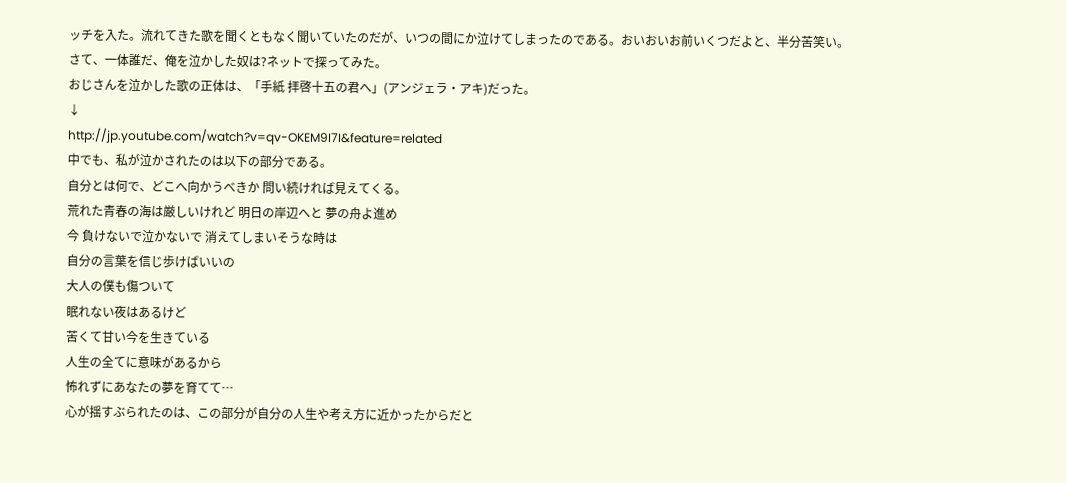ッチを入た。流れてきた歌を聞くともなく聞いていたのだが、いつの間にか泣けてしまったのである。おいおいお前いくつだよと、半分苦笑い。
さて、一体誰だ、俺を泣かした奴は?ネットで探ってみた。
おじさんを泣かした歌の正体は、「手紙 拝啓十五の君へ」(アンジェラ・アキ)だった。
↓
http://jp.youtube.com/watch?v=qv-OKEM9I7I&feature=related
中でも、私が泣かされたのは以下の部分である。
自分とは何で、どこへ向かうべきか 問い続ければ見えてくる。
荒れた青春の海は厳しいけれど 明日の岸辺へと 夢の舟よ進め
今 負けないで泣かないで 消えてしまいそうな時は
自分の言葉を信じ歩けばいいの
大人の僕も傷ついて
眠れない夜はあるけど
苦くて甘い今を生きている
人生の全てに意味があるから
怖れずにあなたの夢を育てて…
心が揺すぶられたのは、この部分が自分の人生や考え方に近かったからだと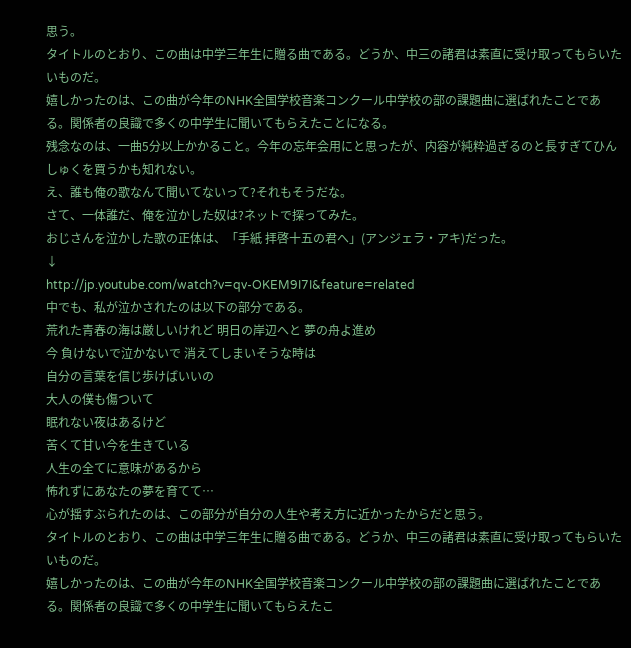思う。
タイトルのとおり、この曲は中学三年生に贈る曲である。どうか、中三の諸君は素直に受け取ってもらいたいものだ。
嬉しかったのは、この曲が今年のNHK全国学校音楽コンクール中学校の部の課題曲に選ばれたことである。関係者の良識で多くの中学生に聞いてもらえたことになる。
残念なのは、一曲5分以上かかること。今年の忘年会用にと思ったが、内容が純粋過ぎるのと長すぎてひんしゅくを買うかも知れない。
え、誰も俺の歌なんて聞いてないって?それもそうだな。
さて、一体誰だ、俺を泣かした奴は?ネットで探ってみた。
おじさんを泣かした歌の正体は、「手紙 拝啓十五の君へ」(アンジェラ・アキ)だった。
↓
http://jp.youtube.com/watch?v=qv-OKEM9I7I&feature=related
中でも、私が泣かされたのは以下の部分である。
荒れた青春の海は厳しいけれど 明日の岸辺へと 夢の舟よ進め
今 負けないで泣かないで 消えてしまいそうな時は
自分の言葉を信じ歩けばいいの
大人の僕も傷ついて
眠れない夜はあるけど
苦くて甘い今を生きている
人生の全てに意味があるから
怖れずにあなたの夢を育てて…
心が揺すぶられたのは、この部分が自分の人生や考え方に近かったからだと思う。
タイトルのとおり、この曲は中学三年生に贈る曲である。どうか、中三の諸君は素直に受け取ってもらいたいものだ。
嬉しかったのは、この曲が今年のNHK全国学校音楽コンクール中学校の部の課題曲に選ばれたことである。関係者の良識で多くの中学生に聞いてもらえたこ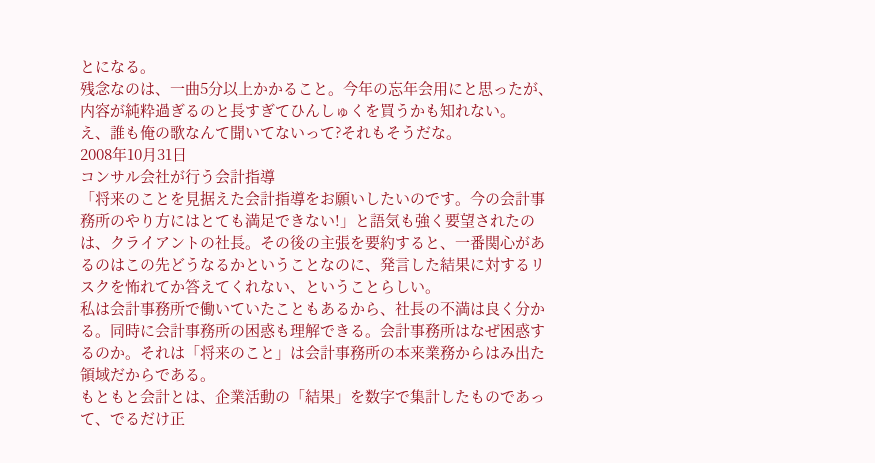とになる。
残念なのは、一曲5分以上かかること。今年の忘年会用にと思ったが、内容が純粋過ぎるのと長すぎてひんしゅくを買うかも知れない。
え、誰も俺の歌なんて聞いてないって?それもそうだな。
2008年10月31日
コンサル会社が行う会計指導
「将来のことを見据えた会計指導をお願いしたいのです。今の会計事務所のやり方にはとても満足できない!」と語気も強く要望されたのは、クライアントの社長。その後の主張を要約すると、一番関心があるのはこの先どうなるかということなのに、発言した結果に対するリスクを怖れてか答えてくれない、ということらしい。
私は会計事務所で働いていたこともあるから、社長の不満は良く分かる。同時に会計事務所の困惑も理解できる。会計事務所はなぜ困惑するのか。それは「将来のこと」は会計事務所の本来業務からはみ出た領域だからである。
もともと会計とは、企業活動の「結果」を数字で集計したものであって、でるだけ正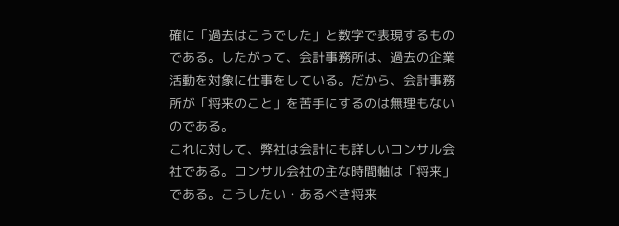確に「過去はこうでした」と数字で表現するものである。したがって、会計事務所は、過去の企業活動を対象に仕事をしている。だから、会計事務所が「将来のこと」を苦手にするのは無理もないのである。
これに対して、弊社は会計にも詳しいコンサル会社である。コンサル会社の主な時間軸は「将来」である。こうしたい・あるべき将来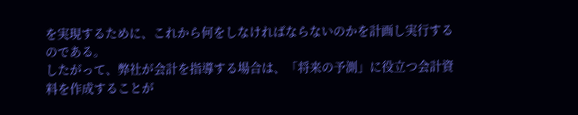を実現するために、これから何をしなければならないのかを計画し実行するのである。
したがって、弊社が会計を指導する場合は、「将来の予測」に役立つ会計資料を作成することが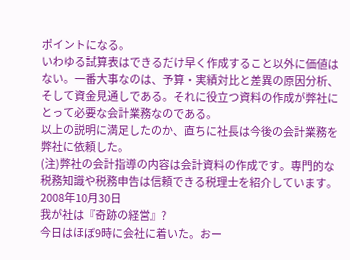ポイントになる。
いわゆる試算表はできるだけ早く作成すること以外に価値はない。一番大事なのは、予算・実績対比と差異の原因分析、そして資金見通しである。それに役立つ資料の作成が弊社にとって必要な会計業務なのである。
以上の説明に満足したのか、直ちに社長は今後の会計業務を弊社に依頼した。
(注)弊社の会計指導の内容は会計資料の作成です。専門的な税務知識や税務申告は信頼できる税理士を紹介しています。
2008年10月30日
我が社は『奇跡の経営』?
今日はほぼ9時に会社に着いた。おー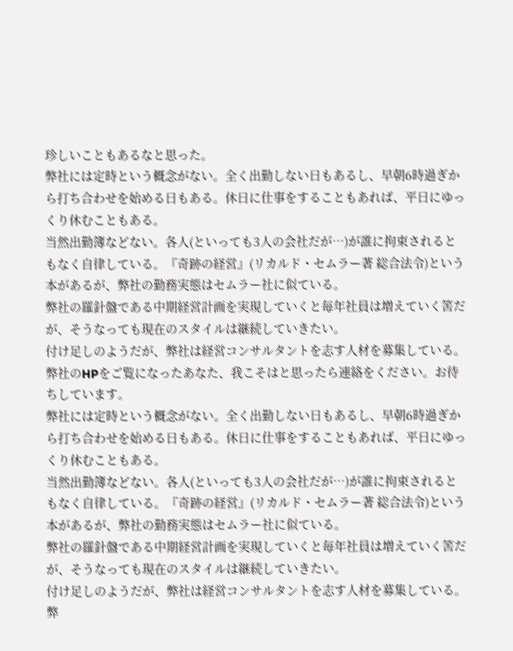珍しいこともあるなと思った。
弊社には定時という概念がない。全く出勤しない日もあるし、早朝6時過ぎから打ち合わせを始める日もある。休日に仕事をすることもあれば、平日にゆっくり休むこともある。
当然出勤簿などない。各人(といっても3人の会社だが…)が誰に拘束されるともなく自律している。『奇跡の経営』(リカルド・セムラー著 総合法令)という本があるが、弊社の勤務実態はセムラー社に似ている。
弊社の羅針盤である中期経営計画を実現していくと毎年社員は増えていく筈だが、そうなっても現在のスタイルは継続していきたい。
付け足しのようだが、弊社は経営コンサルタントを志す人材を募集している。弊社のHPをご覧になったあなた、我こそはと思ったら連絡をください。お待ちしています。
弊社には定時という概念がない。全く出勤しない日もあるし、早朝6時過ぎから打ち合わせを始める日もある。休日に仕事をすることもあれば、平日にゆっくり休むこともある。
当然出勤簿などない。各人(といっても3人の会社だが…)が誰に拘束されるともなく自律している。『奇跡の経営』(リカルド・セムラー著 総合法令)という本があるが、弊社の勤務実態はセムラー社に似ている。
弊社の羅針盤である中期経営計画を実現していくと毎年社員は増えていく筈だが、そうなっても現在のスタイルは継続していきたい。
付け足しのようだが、弊社は経営コンサルタントを志す人材を募集している。弊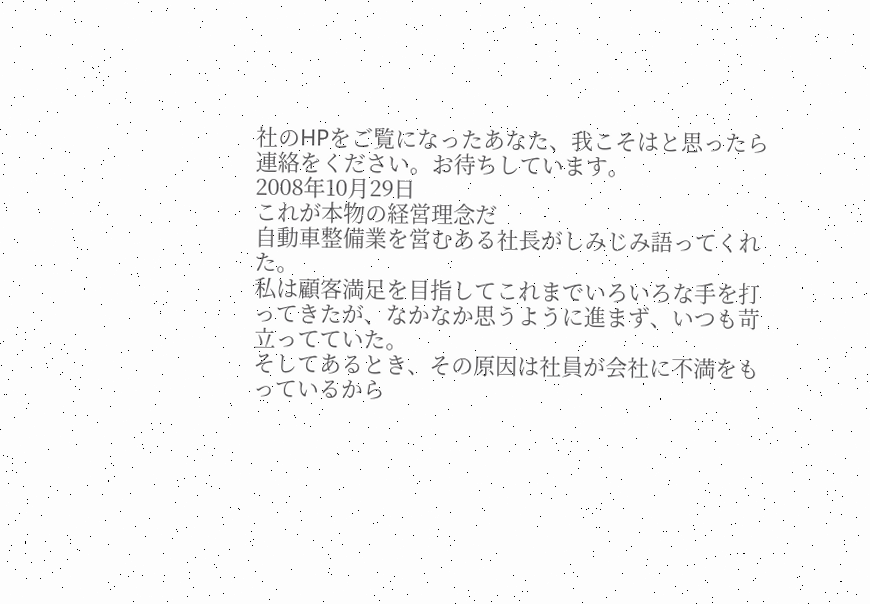社のHPをご覧になったあなた、我こそはと思ったら連絡をください。お待ちしています。
2008年10月29日
これが本物の経営理念だ
自動車整備業を営むある社長がしみじみ語ってくれた。
私は顧客満足を目指してこれまでいろいろな手を打ってきたが、なかなか思うように進まず、いつも苛立ってていた。
そしてあるとき、その原因は社員が会社に不満をもっているから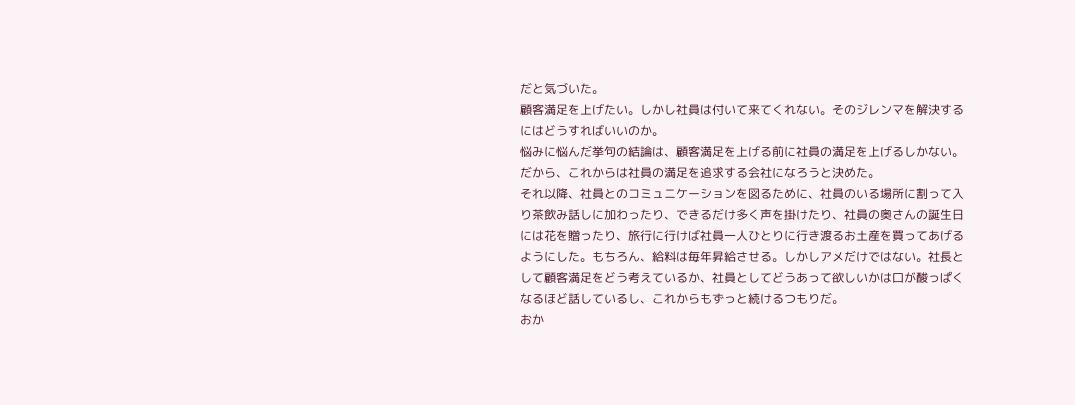だと気づいた。
顧客満足を上げたい。しかし社員は付いて来てくれない。そのジレンマを解決するにはどうすればいいのか。
悩みに悩んだ挙句の結論は、顧客満足を上げる前に社員の満足を上げるしかない。だから、これからは社員の満足を追求する会社になろうと決めた。
それ以降、社員とのコミュニケーションを図るために、社員のいる場所に割って入り茶飲み話しに加わったり、できるだけ多く声を掛けたり、社員の奥さんの誕生日には花を贈ったり、旅行に行けば社員一人ひとりに行き渡るお土産を買ってあげるようにした。もちろん、給料は毎年昇給させる。しかしアメだけではない。社長として顧客満足をどう考えているか、社員としてどうあって欲しいかは口が酸っぱくなるほど話しているし、これからもずっと続けるつもりだ。
おか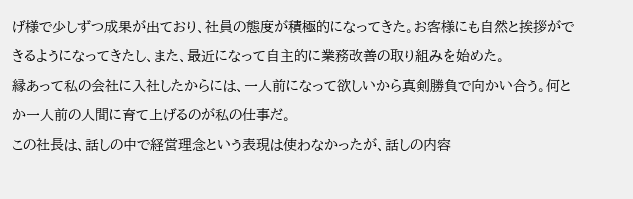げ様で少しずつ成果が出ており、社員の態度が積極的になってきた。お客様にも自然と挨拶ができるようになってきたし、また、最近になって自主的に業務改善の取り組みを始めた。
縁あって私の会社に入社したからには、一人前になって欲しいから真剣勝負で向かい合う。何とか一人前の人間に育て上げるのが私の仕事だ。
この社長は、話しの中で経営理念という表現は使わなかったが、話しの内容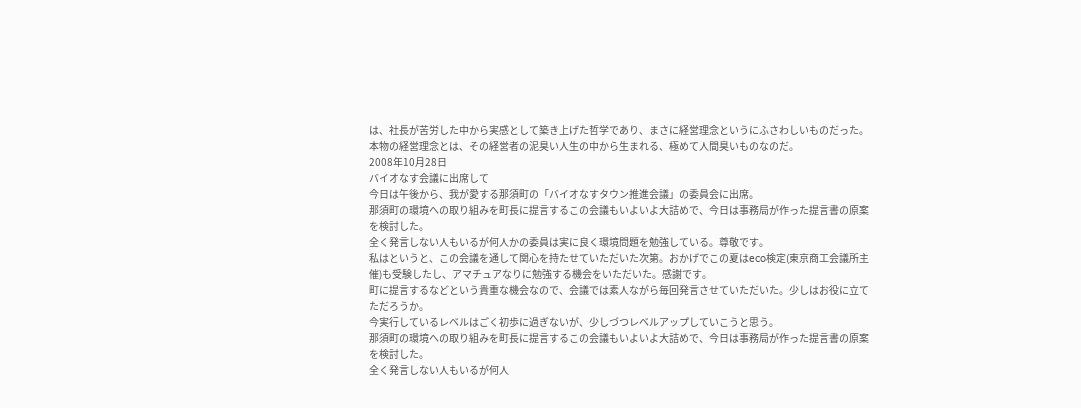は、社長が苦労した中から実感として築き上げた哲学であり、まさに経営理念というにふさわしいものだった。
本物の経営理念とは、その経営者の泥臭い人生の中から生まれる、極めて人間臭いものなのだ。
2008年10月28日
バイオなす会議に出席して
今日は午後から、我が愛する那須町の「バイオなすタウン推進会議」の委員会に出席。
那須町の環境への取り組みを町長に提言するこの会議もいよいよ大詰めで、今日は事務局が作った提言書の原案を検討した。
全く発言しない人もいるが何人かの委員は実に良く環境問題を勉強している。尊敬です。
私はというと、この会議を通して関心を持たせていただいた次第。おかげでこの夏はeco検定(東京商工会議所主催)も受験したし、アマチュアなりに勉強する機会をいただいた。感謝です。
町に提言するなどという貴重な機会なので、会議では素人ながら毎回発言させていただいた。少しはお役に立てただろうか。
今実行しているレベルはごく初歩に過ぎないが、少しづつレベルアップしていこうと思う。
那須町の環境への取り組みを町長に提言するこの会議もいよいよ大詰めで、今日は事務局が作った提言書の原案を検討した。
全く発言しない人もいるが何人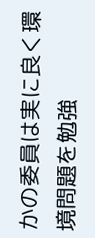かの委員は実に良く環境問題を勉強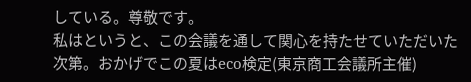している。尊敬です。
私はというと、この会議を通して関心を持たせていただいた次第。おかげでこの夏はeco検定(東京商工会議所主催)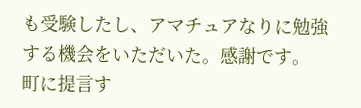も受験したし、アマチュアなりに勉強する機会をいただいた。感謝です。
町に提言す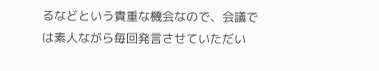るなどという貴重な機会なので、会議では素人ながら毎回発言させていただい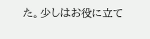た。少しはお役に立て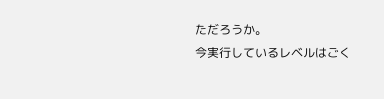ただろうか。
今実行しているレベルはごく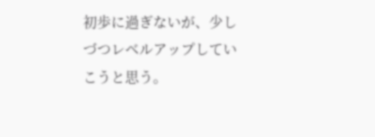初歩に過ぎないが、少しづつレベルアップしていこうと思う。